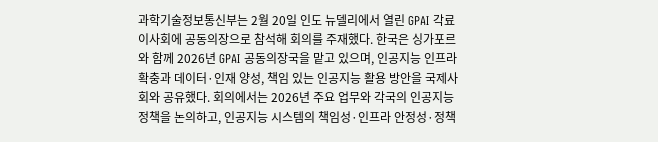과학기술정보통신부는 2월 20일 인도 뉴델리에서 열린 GPAI 각료이사회에 공동의장으로 참석해 회의를 주재했다. 한국은 싱가포르와 함께 2026년 GPAI 공동의장국을 맡고 있으며, 인공지능 인프라 확충과 데이터·인재 양성, 책임 있는 인공지능 활용 방안을 국제사회와 공유했다. 회의에서는 2026년 주요 업무와 각국의 인공지능 정책을 논의하고, 인공지능 시스템의 책임성·인프라 안정성·정책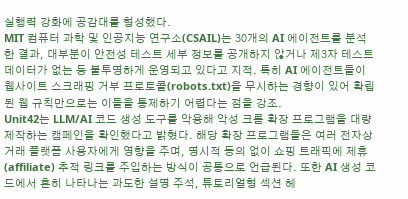실행력 강화에 공감대를 형성했다.
MIT 컴퓨터 과학 및 인공지능 연구소(CSAIL)는 30개의 AI 에이전트를 분석한 결과, 대부분이 안전성 테스트 세부 정보를 공개하지 않거나 제3자 테스트 데이터가 없는 등 불투명하게 운영되고 있다고 지적. 특히 AI 에이전트들이 웹사이트 스크래핑 거부 프로토콜(robots.txt)을 무시하는 경향이 있어 확립된 웹 규칙만으로는 이들을 통제하기 어렵다는 점을 강조.
Unit42는 LLM/AI 코드 생성 도구를 악용해 악성 크롬 확장 프로그램을 대량 제작하는 캠페인을 확인했다고 밝혔다. 해당 확장 프로그램들은 여러 전자상거래 플랫폼 사용자에게 영향을 주며, 명시적 동의 없이 쇼핑 트래픽에 제휴(affiliate) 추적 링크를 주입하는 방식이 공통으로 언급된다. 또한 AI 생성 코드에서 흔히 나타나는 과도한 설명 주석, 튜토리얼형 섹션 헤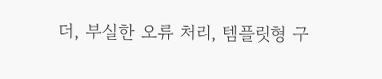더, 부실한 오류 처리, 템플릿형 구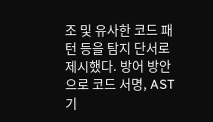조 및 유사한 코드 패턴 등을 탐지 단서로 제시했다. 방어 방안으로 코드 서명, AST 기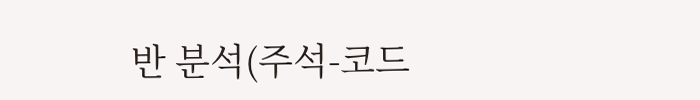반 분석(주석-코드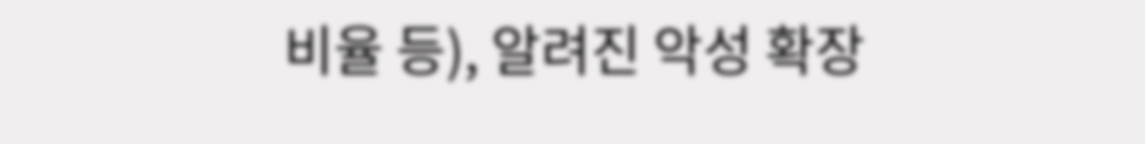비율 등), 알려진 악성 확장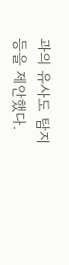과의 유사도 탐지 등을 제안했다.